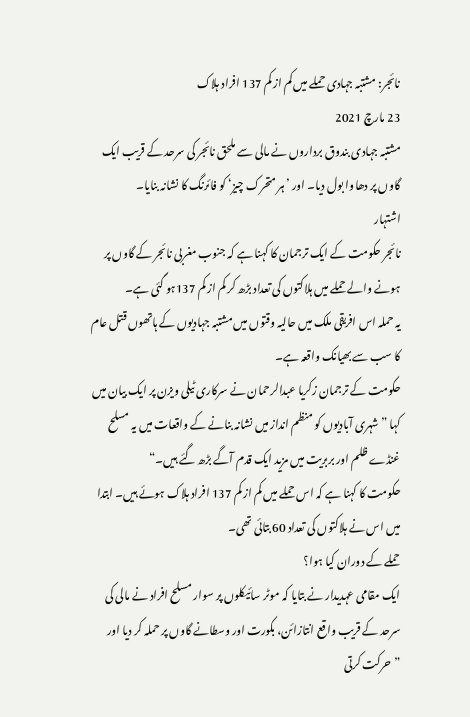نائجر: مشتبہ جہادی حملے میں کم از کم 137 افراد ہلاک
23 مارچ 2021
مشتبہ جہادی بندوق برداروں نے مالی سے ملحق نائجر کی سرحد کے قریب ایک گاوں پر دھاوا بول دیا۔ اور ’ہر متحرک چیز‘ کو فائرنگ کا نشانہ بنایا۔
اشتہار
نائجر حکومت کے ایک ترجمان کا کہنا ہے کہ جنوب مغربی نائجر کے گاوں پر ہونے والے حملے میں ہلاکتوں کی تعداد بڑھ کر کم از کم 137ہو گئی ہے۔
یہ حملہ اس افریقی ملک میں حالیہ وقتوں میں مشتبہ جہادیوں کے ہاتھوں قتل عام کا سب سے بھیانک واقعہ ہے۔
حکومت کے ترجمان زکریا عبدالرحمان نے سرکاری ٹیلی ویزن پر ایک بیان میں کہا ”شہری آبادیوں کو منظم انداز میں نشانہ بنانے کے واقعات میں یہ مسلح غنڈے ظلم اور بربریت میں مزید ایک قدم آگے بڑھ گئے ہیں۔“
حکومت کا کہنا ہے کہ اس حملے میں کم از کم 137 افراد ہلاک ہوئے ہیں۔ ابتدا میں اس نے ہلاکتوں کی تعداد 60 بتائی تھی۔
حملے کے دوران کیا ہوا؟
ایک مقامی عہدیدار نے بتایا کہ موٹر سائیکلوں پر سوار مسلح افراد نے مالی کی سرحد کے قریب واقع انتازائن، بکورت اور وسطانے گاوں پر حملہ کر دیا اور ”حرکت کرتی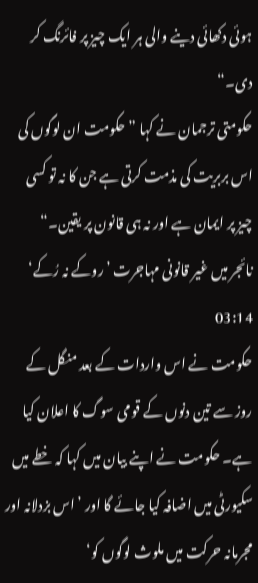ہوئی دکھائی دینے والی ہر ایک چیز پر فائرنگ کر دی۔“
حکومتی ترجمان نے کہا ”حکومت ان لوگوں کی اس بربریت کی مذمت کرتی ہے جن کا نہ تو کسی چیز پر ایمان ہے اور نہ ہی قانون پر یقین۔“
نائجر میں غیر قانونی مہاجرت ’روکے نہ رُکے‘
03:14
حکومت نے اس واردات کے بعد منگل کے روز سے تین دنوں کے قومی سوگ کا اعلان کیا ہے۔ حکومت نے اپنے بیان میں کہا کہ خطے میں سکیورٹی میں اضافہ کیا جائے گا اور ’اس بزدلانہ اور مجرمانہ حرکت میں ملوث لوگوں کو‘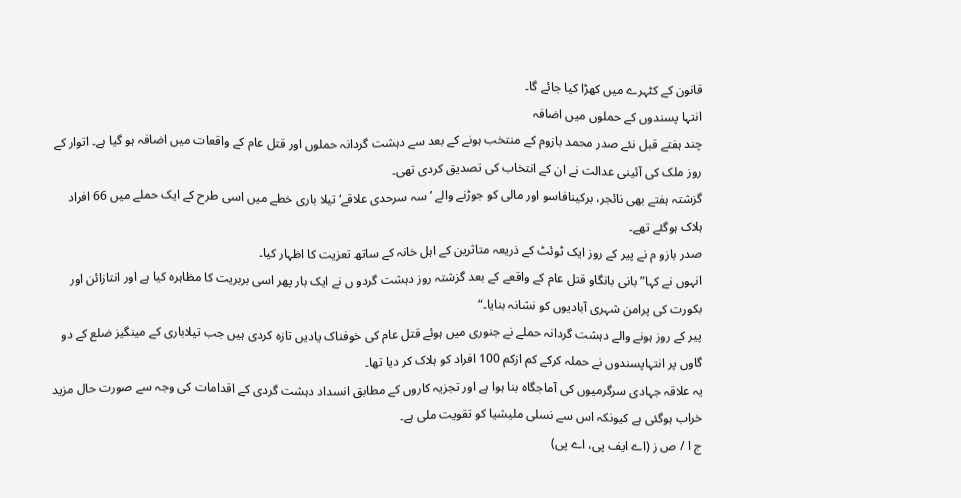قانون کے کٹہرے میں کھڑا کیا جائے گا۔
انتہا پسندوں کے حملوں میں اضافہ
چند ہفتے قبل نئے صدر محمد بازوم کے منتخب ہونے کے بعد سے دہشت گردانہ حملوں اور قتل عام کے واقعات میں اضافہ ہو گیا ہے۔ اتوار کے روز ملک کی آئینی عدالت نے ان کے انتخاب کی تصدیق کردی تھی۔
گزشتہ ہفتے بھی نائجر، برکینافاسو اور مالی کو جوڑنے والے ’سہ سرحدی علاقے‘ تیلا باری خطے میں اسی طرح کے ایک حملے میں 66 افراد ہلاک ہوگئے تھے۔
صدر بازو م نے پیر کے روز ایک ٹوئٹ کے ذریعہ متاثرین کے اہل خانہ کے ساتھ تعزیت کا اظہار کیا۔
انہوں نے کہا”بانی بانگاو قتل عام کے واقعے کے بعد گزشتہ روز دہشت گردو ں نے ایک بار پھر اسی بربریت کا مظاہرہ کیا ہے اور انتازائن اور بکورت کی پرامن شہری آبادیوں کو نشانہ بنایا۔“
پیر کے روز ہونے والے دہشت گردانہ حملے نے جنوری میں ہوئے قتل عام کی خوفناک یادیں تازہ کردی ہیں جب تیلاباری کے مینگیز ضلع کے دو گاوں پر انتہاپسندوں نے حملہ کرکے کم ازکم 100 افراد کو ہلاک کر دیا تھا۔
یہ علاقہ جہادی سرگرمیوں کی آماجگاہ بنا ہوا ہے اور تجزیہ کاروں کے مطابق انسداد دہشت گردی کے اقدامات کی وجہ سے صورت حال مزید خراب ہوگئی ہے کیونکہ اس سے نسلی ملیشیا کو تقویت ملی ہے۔
ج ا / ص ز (اے ایف پی، اے پی)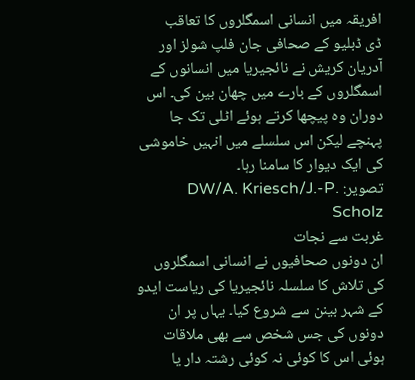افریقہ میں انسانی اسمگلروں کا تعاقب
ڈی ڈبلیو کے صحافی جان فلپ شولز اور آدریان کریش نے نائجیریا میں انسانوں کے اسمگلروں کے بارے میں چھان بین کی۔ اس دوران وہ پیچھا کرتے ہوئے اٹلی تک جا پہنچے لیکن اس سلسلے میں انہیں خاموشی کی ایک دیوار کا سامنا رہا۔
تصویر: DW/A. Kriesch/J.-P. Scholz
غربت سے نجات
ان دونوں صحافیوں نے انسانی اسمگلروں کی تلاش کا سلسلہ نائجیریا کی ریاست ایدو کے شہر بینن سے شروع کیا۔ یہاں پر ان دونوں کی جس شخص سے بھی ملاقات ہوئی اس کا کوئی نہ کوئی رشتہ دار یا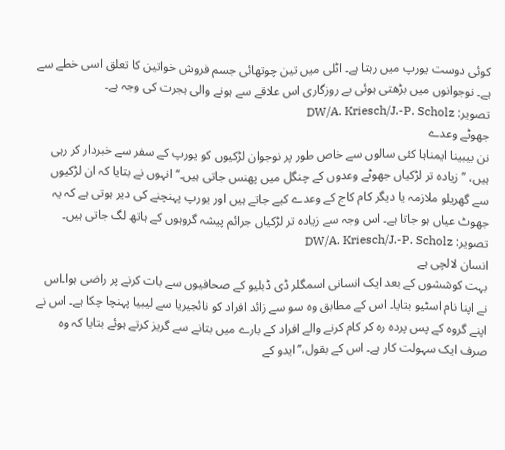کوئی دوست یورپ میں رہتا ہے۔ اٹلی میں تین چوتھائی جسم فروش خواتین کا تعلق اسی خطے سے ہے۔ نوجوانوں میں بڑھتی ہوئی بے روزگاری اس علاقے سے ہونے والی ہجرت کی وجہ ہے۔
تصویر: DW/A. Kriesch/J.-P. Scholz
جھوٹے وعدے
نن بیبینا ایمناہا کئی سالوں سے خاص طور پر نوجوان لڑکیوں کو یورپ کے سفر سے خبردار کر رہی ہیں، ’’زیادہ تر لڑکیاں جھوٹے وعدوں کے چنگل میں پھنس جاتی ہیں۔‘‘ انہوں نے بتایا کہ ان لڑکیوں سے گھريلو ملازمہ یا دیگر کام کاج کے وعدے کیے جاتے ہیں اور یورپ پہنچنے کی دیر ہوتی ہے کہ یہ جھوٹ عیاں ہو جاتا ہے۔ اس وجہ سے زیادہ تر لڑکیاں جرائم پیشہ گروہوں کے ہاتھ لگ جاتی ہیں۔
تصویر: DW/A. Kriesch/J.-P. Scholz
انسان لالچی ہے
بہت کوششوں کے بعد ایک انسانی اسمگلر ڈی ڈبلیو کے صحافیوں سے بات کرنے پر راضی ہوا۔اس نے اپنا نام اسٹیو بتایا۔ اس کے مطابق وہ سو سے زائد افراد کو نائجیریا سے لیبیا پہنچا چکا ہے۔ اس نے اپنے گروہ کے پس پردہ رہ کر کام کرنے والے افراد کے بارے میں بتانے سے گریز کرتے ہوئے بتایا کہ وہ صرف ایک سہولت کار ہے۔ اس کے بقول،’’ایدو کے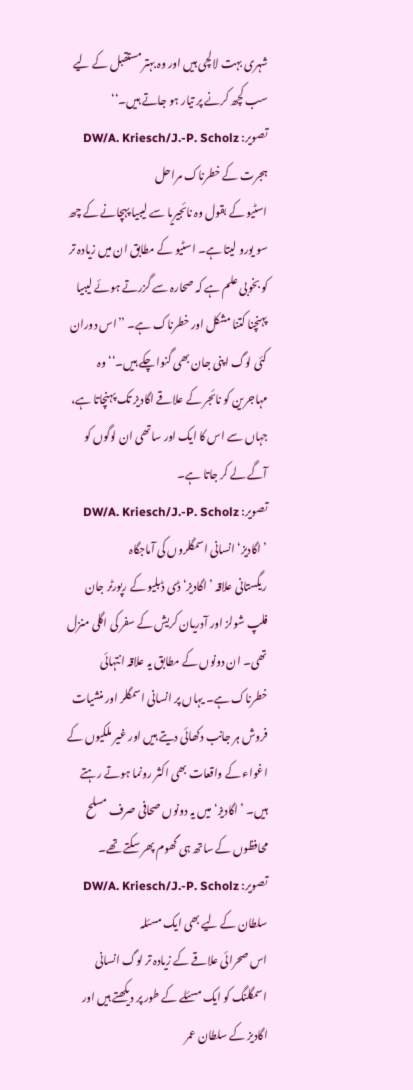شہری بہت لالچی ہیں اور وہ بہتر مستقبل کے لیے سب کچھ کرنے پر تیار ہو جاتے ہیں۔‘‘
تصویر: DW/A. Kriesch/J.-P. Scholz
ہجرت کے خطرناک مراحل
اسٹیو کے بقول وہ نائجیریا سے لیبیا پہچانے کے چھ سو یورو لیتا ہے۔ اسٹیو کے مطابق ان میں زیادہ تر کو بخوبی علم ہے کہ صحارہ سے گزرتے ہوئے لیبیا پہنچنا کتنا مشکل اور خطرناک ہے۔ ’’اس دوران کئی لوگ اپنی جان بھی گنوا چکے ہیں۔‘‘ وہ مہاجرین کو نائجر کے علاقے اگادیز تک پہنچاتا ہے، جہاں سے اس کا ایک اور ساتھی ان لوگوں کو آگے لے کر جاتا ہے۔
تصویر: DW/A. Kriesch/J.-P. Scholz
’اگادیز‘ انسانی اسمگلروں کی آماجگاہ
ریگستانی علاقہ ’ اگادیز‘ ڈی ڈبلیو کے رپورٹر جان فلپ شولز اور آدریان کریش کے سفر کی اگلی منزل تھی۔ ان دونوں کے مطابق یہ علاقہ انتہائی خطرناک ہے۔ یہاں پر انسانی اسمگلر اور منشیات فروش ہر جانب دکھائی دیتے ہیں اور غیر ملکیوں کے اغواء کے واقعات بھی اکثر رونما ہوتے رہتے ہیں۔ ’اگادیز‘ میں یہ دونوں صحافی صرف مسلح محافظوں کے ساتھ ہی گھوم پھر سکتے تھے۔
تصویر: DW/A. Kriesch/J.-P. Scholz
سلطان کے لیے بھی ایک مسئلہ
اس صحرائی علاقے کے زیادہ تر لوگ انسانی اسمگلنگ کو ایک مسئلے کے طور پر دیکھتے ہیں اور اگادیز کے سلطان عمر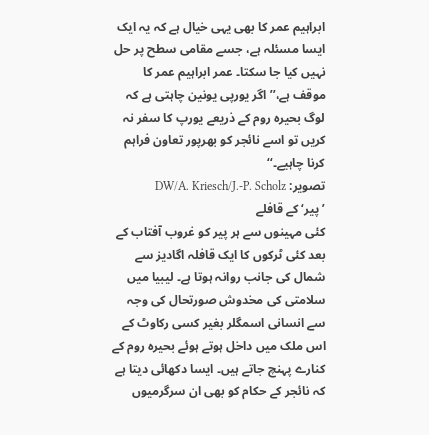ابراہیم عمر کا بھی یہی خیال ہے کہ یہ ایک ایسا مسئلہ ہے، جسے مقامی سطح پر حل نہیں کیا جا سکتا۔ عمر ابراہیم عمر کا موقف ہے،’’ اگر یورپی یونین چاہتی ہے کہ لوگ بحیرہ روم کے ذریعے یورپ کا سفر نہ کریں تو اسے نائجر کو بھرپور تعاون فراہم کرنا چاہیے۔‘‘
تصویر: DW/A. Kriesch/J.-P. Scholz
’پیر‘ کے قافلے
کئی مہینوں سے ہر پیر کو غروب آفتاب کے بعد کئی ٹرکوں کا ایک قافلہ اگادیز سے شمال کی جانب روانہ ہوتا ہے۔ لیبیا میں سلامتی کی مخدوش صورتحال کی وجہ سے انسانی اسمگلر بغیر کسی رکاوٹ کے اس ملک میں داخل ہوتے ہوئے بحیرہ روم کے کنارے پہنچ جاتے ہیں۔ ایسا دکھائی دیتا ہے کہ نائجر کے حکام کو بھی ان سرگرمیوں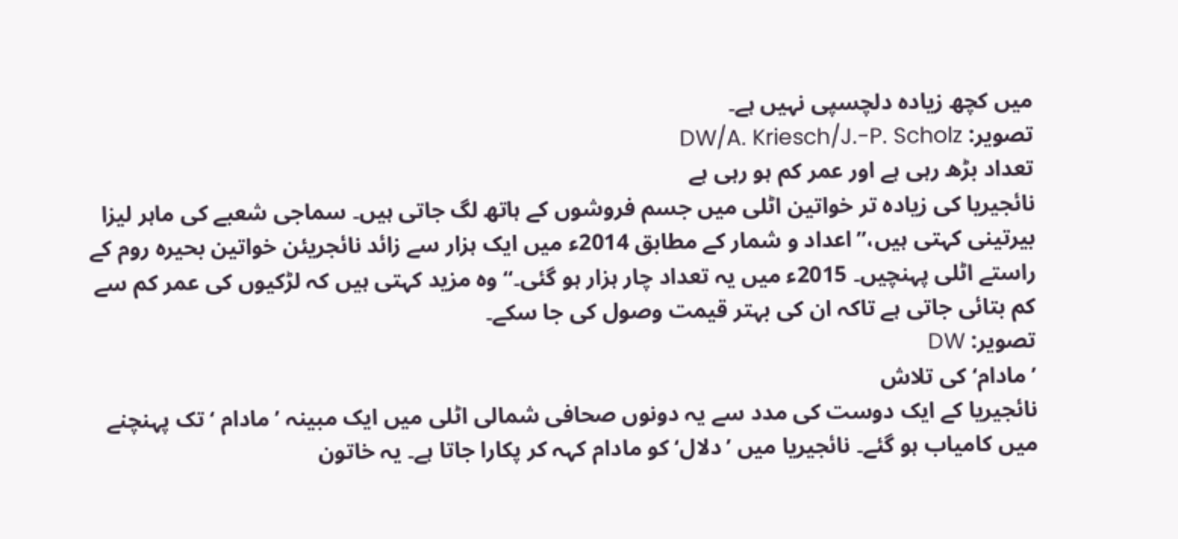میں کچھ زیادہ دلچسپی نہیں ہے۔
تصویر: DW/A. Kriesch/J.-P. Scholz
تعداد بڑھ رہی ہے اور عمر کم ہو رہی ہے
نائجیریا کی زیادہ تر خواتین اٹلی میں جسم فروشوں کے ہاتھ لگ جاتی ہیں۔ سماجی شعبے کی ماہر لیزا بیرتینی کہتی ہیں،’’اعداد و شمار کے مطابق 2014ء میں ایک ہزار سے زائد نائجریئن خواتین بحیرہ روم کے راستے اٹلی پہنچيں۔ 2015ء میں یہ تعداد چار ہزار ہو گئی۔‘‘ وہ مزید کہتی ہیں کہ لڑکیوں کی عمر کم سے کم بتائی جاتی ہے تاکہ ان کی بہتر قیمت وصول کی جا سکے۔
تصویر: DW
’مادام‘ کی تلاش
نائجیریا کے ایک دوست کی مدد سے یہ دونوں صحافی شمالی اٹلی میں ایک مبینہ ’مادام ‘ تک پہنچنے میں کامیاب ہو گئے۔ نائجیریا میں ’دلال‘ کو مادام کہہ کر پکارا جاتا ہے۔ یہ خاتون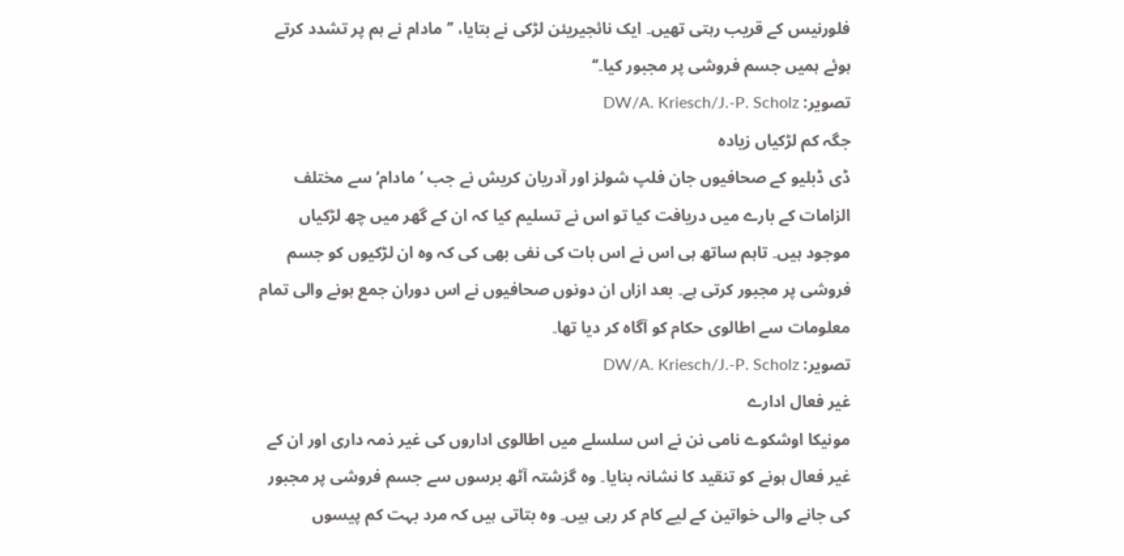فلورنیس کے قریب رہتی تھیں۔ ایک نائجیریئن لڑکی نے بتایا، ’’مادام نے ہم پر تشدد کرتے ہوئے ہمیں جسم فروشی پر مجبور کیا۔‘‘
تصویر: DW/A. Kriesch/J.-P. Scholz
جگہ کم لڑکیاں زیادہ
ڈی ڈبلیو کے صحافیوں جان فلپ شولز اور آدریان کریش نے جب ’مادام‘ سے مختلف الزامات کے بارے میں دریافت کیا تو اس نے تسلیم کیا کہ ان کے گھر میں چھ لڑکیاں موجود ہیں۔ تاہم ساتھ ہی اس نے اس بات کی نفی بھی کی کہ وہ ان لڑکیوں کو جسم فروشی پر مجبور کرتی ہے۔ بعد ازاں ان دونوں صحافیوں نے اس دوران جمع ہونے والی تمام معلومات سے اطالوی حکام کو آگاہ کر دیا تھا۔
تصویر: DW/A. Kriesch/J.-P. Scholz
غیر فعال ادارے
مونیکا اوشکوے نامی نن نے اس سلسلے میں اطالوی اداروں کی غیر ذمہ داری اور ان کے غیر فعال ہونے کو تنقید کا نشانہ بنایا۔ وہ گزشتہ آٹھ برسوں سے جسم فروشی پر مجبور کی جانے والی خواتین کے لیے کام کر رہی ہیں۔ وہ بتاتی ہیں کہ مرد بہت کم پیسوں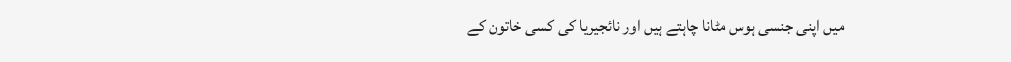میں اپنی جنسی ہوس مٹانا چاہتے ہیں اور نائجیریا کی کسی خاتون کے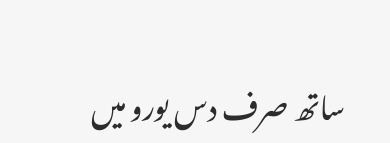ساتھ صرف دس یورو میں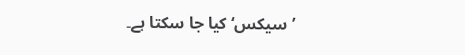’سیکس‘ کیا جا سکتا ہے۔